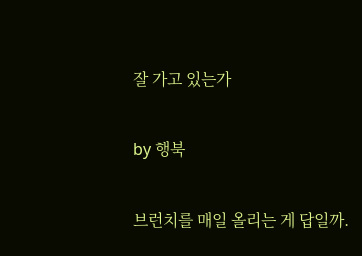잘 가고 있는가

by 행북

브런치를 매일 올리는 게 답일까.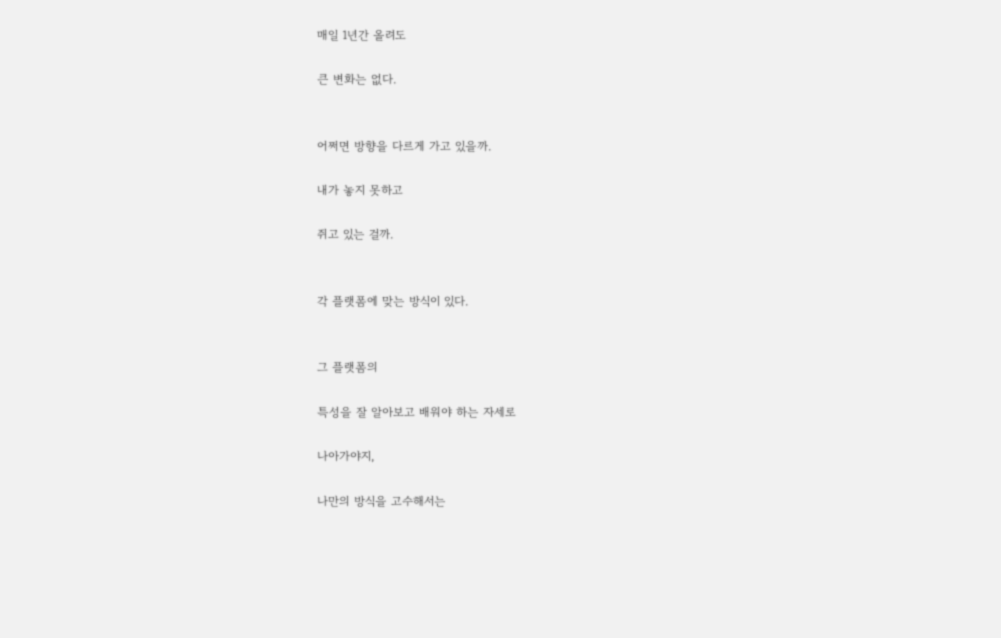매일 1년간 올려도

큰 변화는 없다.


어쩌면 방향을 다르게 가고 있을까.

내가 놓지 못하고

쥐고 있는 걸까.


각 플랫폼에 맞는 방식이 있다.


그 플랫폼의

특성을 잘 알아보고 배워야 하는 자세로

나아가야지,

나만의 방식을 고수해서는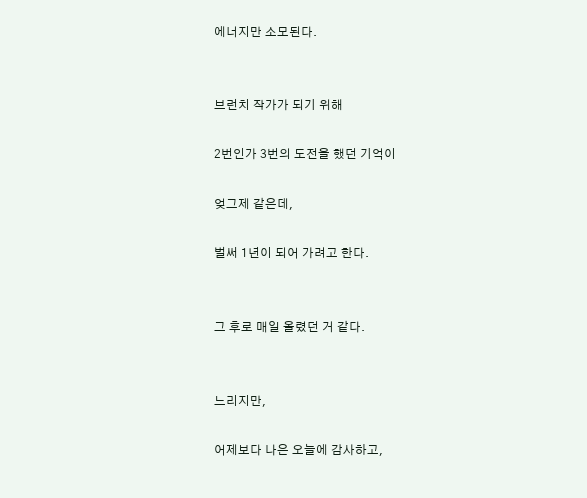에너지만 소모된다.


브런치 작가가 되기 위해

2번인가 3번의 도전을 했던 기억이

엊그제 같은데,

벌써 1년이 되어 가려고 한다.


그 후로 매일 올렸던 거 같다.


느리지만,

어제보다 나은 오늘에 감사하고,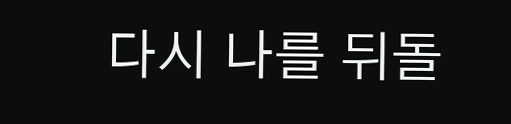다시 나를 뒤돌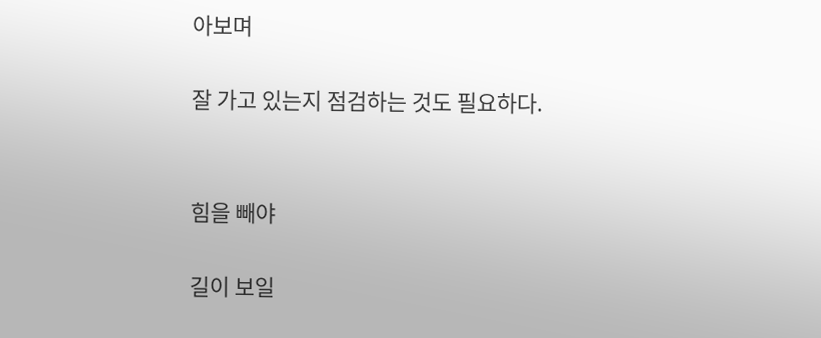아보며

잘 가고 있는지 점검하는 것도 필요하다.


힘을 빼야

길이 보일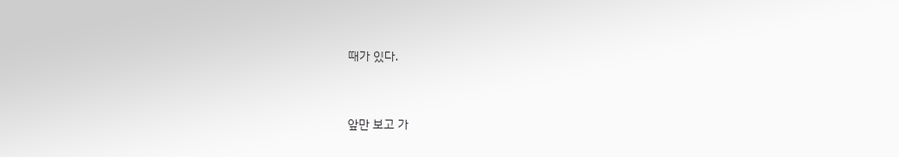때가 있다.


앞만 보고 가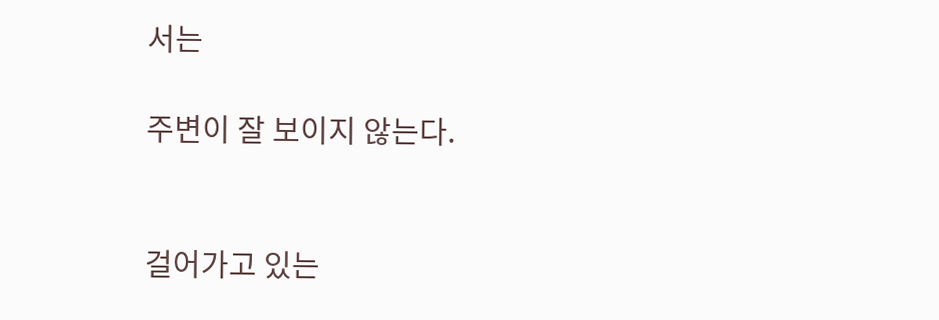서는

주변이 잘 보이지 않는다.


걸어가고 있는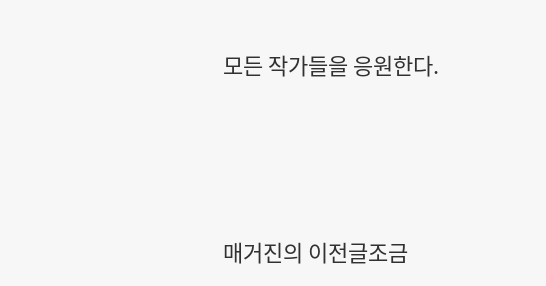모든 작가들을 응원한다.




매거진의 이전글조금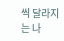씩 달라지는 나